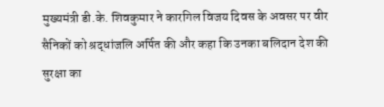मुख्यमंत्री डी.के. शिवकुमार ने कारगिल विजय दिवस के अवसर पर वीर सैनिकों को श्रद्धांजलि अर्पित की और कहा कि उनका बलिदान देश की सुरक्षा का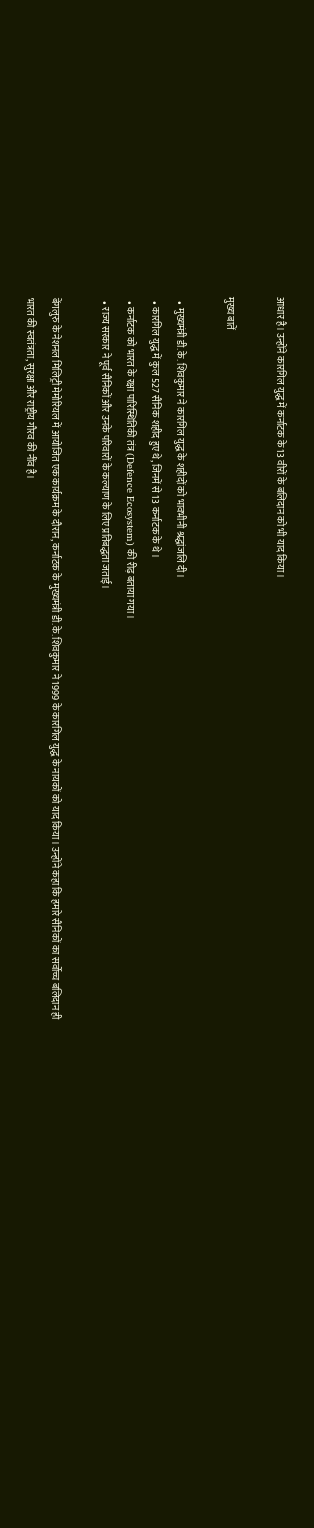आधार है। उन्होंने कारगिल युद्ध में कर्नाटक के 13 वीरों के बलिदान को भी याद किया।

मुख्य बातें

  • मुख्यमंत्री डी.के. शिवकुमार ने कारगिल युद्ध के शहीदों को भावभीनी श्रद्धांजलि दी।
  • कारगिल युद्ध में कुल 527 सैनिक शहीद हुए थे, जिनमें से 13 कर्नाटक के थे।
  • कर्नाटक को भारत के रक्षा पारिस्थितिकी तंत्र (Defence Ecosystem) की रीढ़ बताया गया।
  • राज्य सरकार ने पूर्व सैनिकों और उनके परिवारों के कल्याण के लिए प्रतिबद्धता जताई।

बेंगलुरु के नेशनल मिलिट्री मेमोरियल में आयोजित एक कार्यक्रम के दौरान, कर्नाटक के मुख्यमंत्री डी.के. शिवकुमार ने 1999 के कारगिल युद्ध के नायकों को याद किया। उन्होंने कहा कि हमारे सैनिकों का सर्वोच्च बलिदान ही भारत की स्वतंत्रता, सुरक्षा और राष्ट्रीय गौरव की नींव है।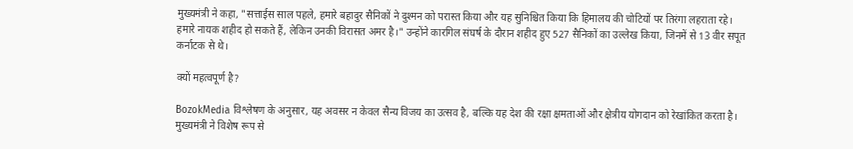मुख्यमंत्री ने कहा, "सत्ताईस साल पहले, हमारे बहादुर सैनिकों ने दुश्मन को परास्त किया और यह सुनिश्चित किया कि हिमालय की चोटियों पर तिरंगा लहराता रहे। हमारे नायक शहीद हो सकते हैं, लेकिन उनकी विरासत अमर है।" उन्होंने कारगिल संघर्ष के दौरान शहीद हुए 527 सैनिकों का उल्लेख किया, जिनमें से 13 वीर सपूत कर्नाटक से थे।

क्यों महत्वपूर्ण है?

BozokMedia विश्लेषण के अनुसार, यह अवसर न केवल सैन्य विजय का उत्सव है, बल्कि यह देश की रक्षा क्षमताओं और क्षेत्रीय योगदान को रेखांकित करता है। मुख्यमंत्री ने विशेष रूप से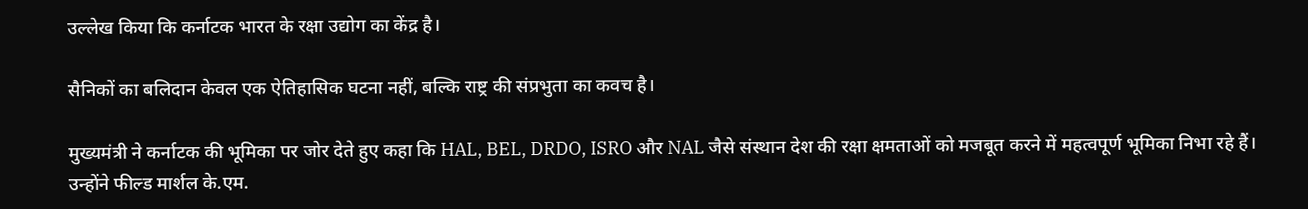उल्लेख किया कि कर्नाटक भारत के रक्षा उद्योग का केंद्र है।

सैनिकों का बलिदान केवल एक ऐतिहासिक घटना नहीं, बल्कि राष्ट्र की संप्रभुता का कवच है।

मुख्यमंत्री ने कर्नाटक की भूमिका पर जोर देते हुए कहा कि HAL, BEL, DRDO, ISRO और NAL जैसे संस्थान देश की रक्षा क्षमताओं को मजबूत करने में महत्वपूर्ण भूमिका निभा रहे हैं। उन्होंने फील्ड मार्शल के.एम.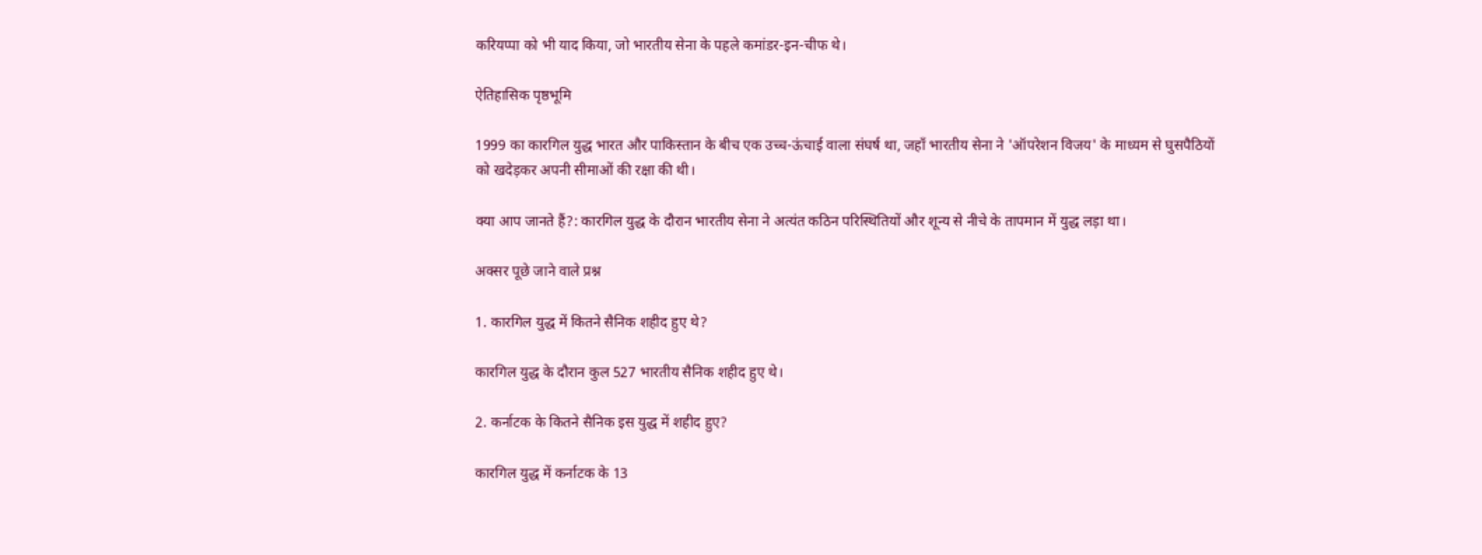करियप्पा को भी याद किया, जो भारतीय सेना के पहले कमांडर-इन-चीफ थे।

ऐतिहासिक पृष्ठभूमि

1999 का कारगिल युद्ध भारत और पाकिस्तान के बीच एक उच्च-ऊंचाई वाला संघर्ष था, जहाँ भारतीय सेना ने 'ऑपरेशन विजय' के माध्यम से घुसपैठियों को खदेड़कर अपनी सीमाओं की रक्षा की थी।

क्या आप जानते हैं?: कारगिल युद्ध के दौरान भारतीय सेना ने अत्यंत कठिन परिस्थितियों और शून्य से नीचे के तापमान में युद्ध लड़ा था।

अक्सर पूछे जाने वाले प्रश्न

1. कारगिल युद्ध में कितने सैनिक शहीद हुए थे?

कारगिल युद्ध के दौरान कुल 527 भारतीय सैनिक शहीद हुए थे।

2. कर्नाटक के कितने सैनिक इस युद्ध में शहीद हुए?

कारगिल युद्ध में कर्नाटक के 13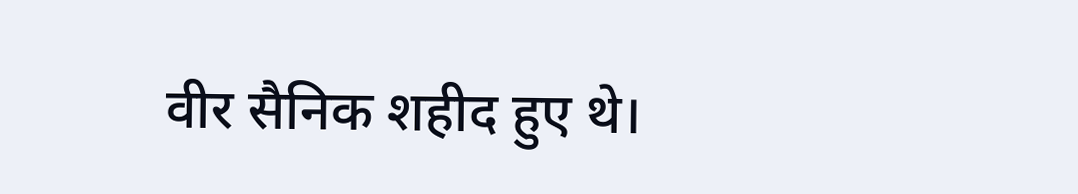वीर सैनिक शहीद हुए थे।